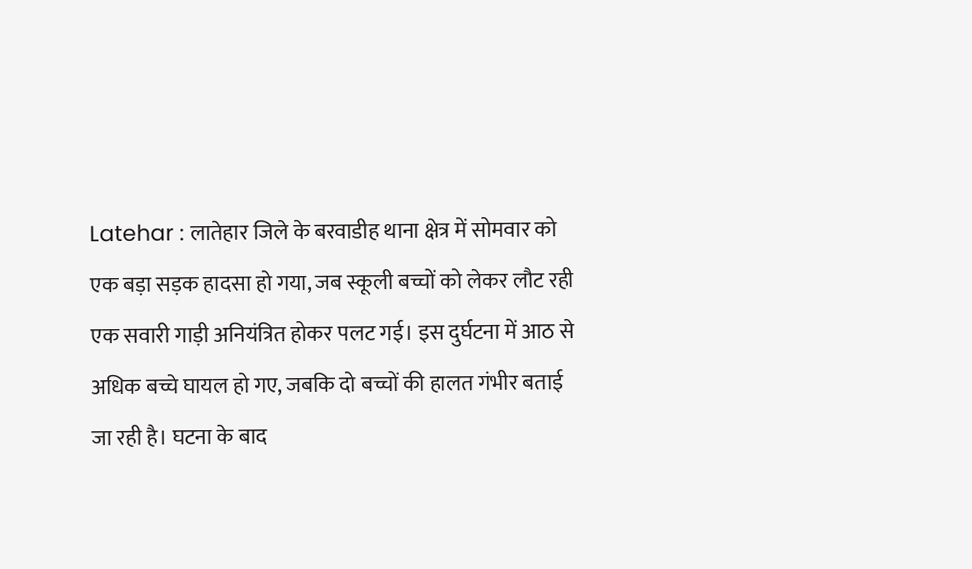Latehar : लातेहार जिले के बरवाडीह थाना क्षेत्र में सोमवार को एक बड़ा सड़क हादसा हो गया, जब स्कूली बच्चों को लेकर लौट रही एक सवारी गाड़ी अनियंत्रित होकर पलट गई। इस दुर्घटना में आठ से अधिक बच्चे घायल हो गए, जबकि दो बच्चों की हालत गंभीर बताई जा रही है। घटना के बाद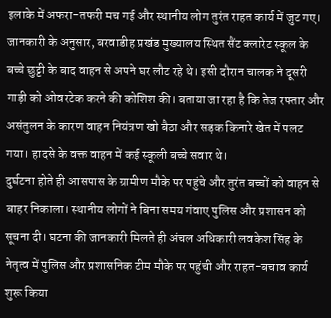इलाके में अफरा-तफरी मच गई और स्थानीय लोग तुरंत राहत कार्य में जुट गए।
जानकारी के अनुसार, बरवाडीह प्रखंड मुख्यालय स्थित सैंट क्लारेट स्कूल के बच्चे छुट्टी के बाद वाहन से अपने घर लौट रहे थे। इसी दौरान चालक ने दूसरी गाड़ी को ओवरटेक करने की कोशिश की। बताया जा रहा है कि तेज रफ्तार और असंतुलन के कारण वाहन नियंत्रण खो बैठा और सड़क किनारे खेत में पलट गया। हादसे के वक्त वाहन में कई स्कूली बच्चे सवार थे।
दुर्घटना होते ही आसपास के ग्रामीण मौके पर पहुंचे और तुरंत बच्चों को वाहन से बाहर निकाला। स्थानीय लोगों ने बिना समय गंवाए पुलिस और प्रशासन को सूचना दी। घटना की जानकारी मिलते ही अंचल अधिकारी लवकेश सिंह के नेतृत्व में पुलिस और प्रशासनिक टीम मौके पर पहुंची और राहत-बचाव कार्य शुरू किया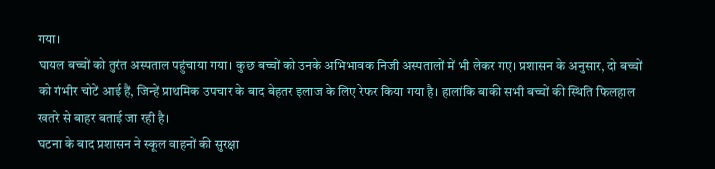गया।
घायल बच्चों को तुरंत अस्पताल पहुंचाया गया। कुछ बच्चों को उनके अभिभावक निजी अस्पतालों में भी लेकर गए। प्रशासन के अनुसार, दो बच्चों को गंभीर चोटें आई हैं, जिन्हें प्राथमिक उपचार के बाद बेहतर इलाज के लिए रेफर किया गया है। हालांकि बाकी सभी बच्चों की स्थिति फिलहाल खतरे से बाहर बताई जा रही है।
घटना के बाद प्रशासन ने स्कूल वाहनों की सुरक्षा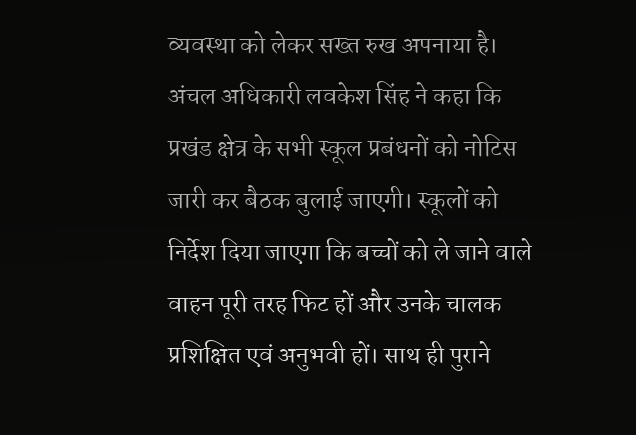व्यवस्था को लेकर सख्त रुख अपनाया है। अंचल अधिकारी लवकेश सिंह ने कहा कि प्रखंड क्षेत्र के सभी स्कूल प्रबंधनों को नोटिस जारी कर बैठक बुलाई जाएगी। स्कूलों को निर्देश दिया जाएगा कि बच्चों को ले जाने वाले वाहन पूरी तरह फिट हों और उनके चालक प्रशिक्षित एवं अनुभवी हों। साथ ही पुराने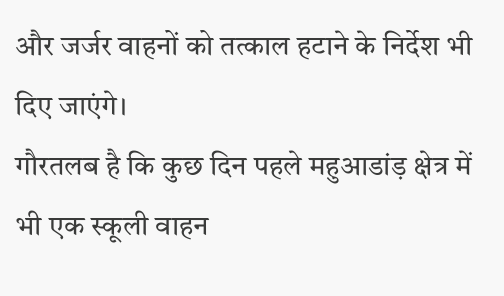और जर्जर वाहनों को तत्काल हटाने के निर्देश भी दिए जाएंगे।
गौरतलब है कि कुछ दिन पहले महुआडांड़ क्षेत्र में भी एक स्कूली वाहन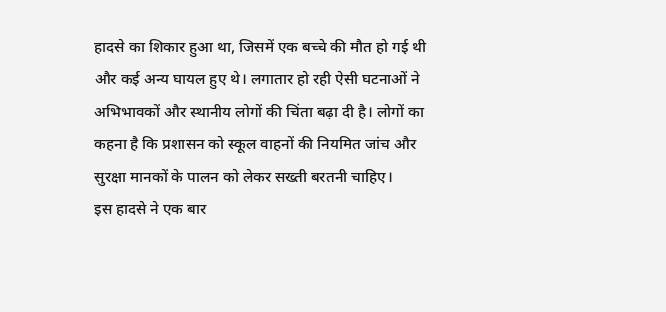हादसे का शिकार हुआ था, जिसमें एक बच्चे की मौत हो गई थी और कई अन्य घायल हुए थे। लगातार हो रही ऐसी घटनाओं ने अभिभावकों और स्थानीय लोगों की चिंता बढ़ा दी है। लोगों का कहना है कि प्रशासन को स्कूल वाहनों की नियमित जांच और सुरक्षा मानकों के पालन को लेकर सख्ती बरतनी चाहिए।
इस हादसे ने एक बार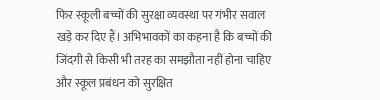फिर स्कूली बच्चों की सुरक्षा व्यवस्था पर गंभीर सवाल खड़े कर दिए हैं। अभिभावकों का कहना है कि बच्चों की जिंदगी से किसी भी तरह का समझौता नहीं होना चाहिए और स्कूल प्रबंधन को सुरक्षित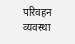परिवहन व्यवस्था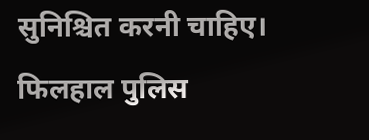सुनिश्चित करनी चाहिए। फिलहाल पुलिस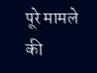पूरे मामले की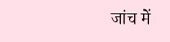जांच में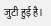जुटी हुई है।